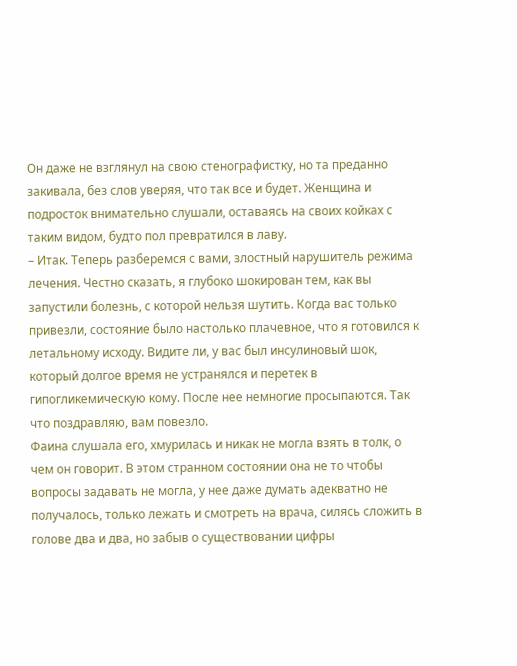Он даже не взглянул на свою стенографистку, но та преданно закивала, без слов уверяя, что так все и будет. Женщина и подросток внимательно слушали, оставаясь на своих койках с таким видом, будто пол превратился в лаву.
– Итак. Теперь разберемся с вами, злостный нарушитель режима лечения. Честно сказать, я глубоко шокирован тем, как вы запустили болезнь, с которой нельзя шутить. Когда вас только привезли, состояние было настолько плачевное, что я готовился к летальному исходу. Видите ли, у вас был инсулиновый шок, который долгое время не устранялся и перетек в гипогликемическую кому. После нее немногие просыпаются. Так что поздравляю, вам повезло.
Фаина слушала его, хмурилась и никак не могла взять в толк, о чем он говорит. В этом странном состоянии она не то чтобы вопросы задавать не могла, у нее даже думать адекватно не получалось, только лежать и смотреть на врача, силясь сложить в голове два и два, но забыв о существовании цифры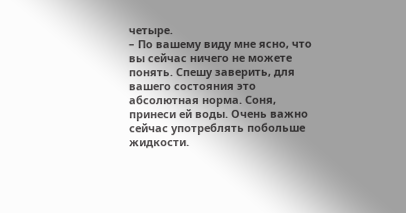четыре.
– По вашему виду мне ясно, что вы сейчас ничего не можете понять. Спешу заверить, для вашего состояния это абсолютная норма. Соня, принеси ей воды. Очень важно сейчас употреблять побольше жидкости.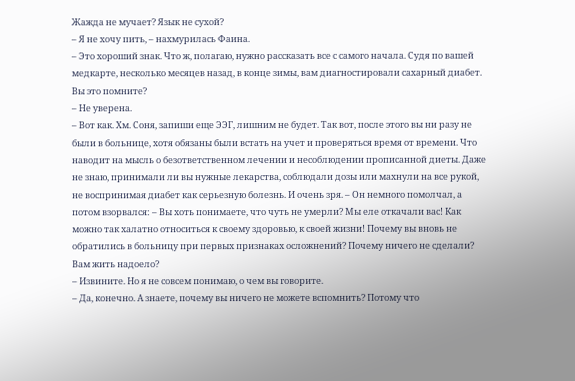Жажда не мучает? Язык не сухой?
– Я не хочу пить, – нахмурилась Фаина.
– Это хороший знак. Что ж, полагаю, нужно рассказать все с самого начала. Судя по вашей медкарте, несколько месяцев назад, в конце зимы, вам диагностировали сахарный диабет. Вы это помните?
– Не уверена.
– Вот как. Хм. Соня, запиши еще ЭЭГ, лишним не будет. Так вот, после этого вы ни разу не были в больнице, хотя обязаны были встать на учет и проверяться время от времени. Что наводит на мысль о безответственном лечении и несоблюдении прописанной диеты. Даже не знаю, принимали ли вы нужные лекарства, соблюдали дозы или махнули на все рукой, не воспринимая диабет как серьезную болезнь. И очень зря. – Он немного помолчал, а потом взорвался: – Вы хоть понимаете, что чуть не умерли? Мы еле откачали вас! Как можно так халатно относиться к своему здоровью, к своей жизни! Почему вы вновь не обратились в больницу при первых признаках осложнений? Почему ничего не сделали? Вам жить надоело?
– Извините. Но я не совсем понимаю, о чем вы говорите.
– Да, конечно. А знаете, почему вы ничего не можете вспомнить? Потому что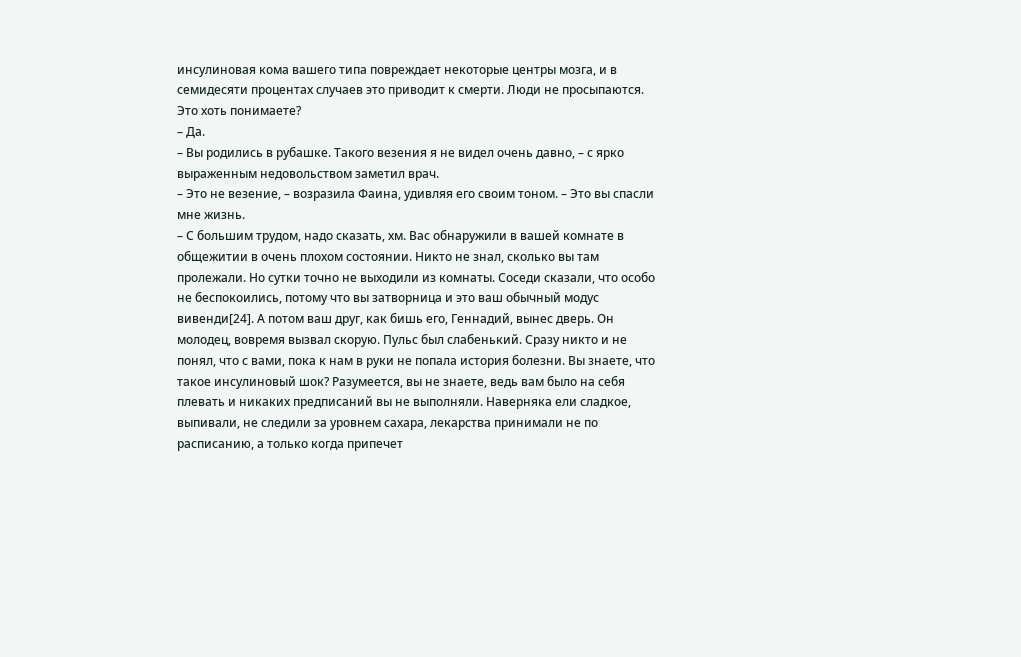инсулиновая кома вашего типа повреждает некоторые центры мозга, и в семидесяти процентах случаев это приводит к смерти. Люди не просыпаются. Это хоть понимаете?
– Да.
– Вы родились в рубашке. Такого везения я не видел очень давно, – с ярко выраженным недовольством заметил врач.
– Это не везение, – возразила Фаина, удивляя его своим тоном. – Это вы спасли мне жизнь.
– С большим трудом, надо сказать, хм. Вас обнаружили в вашей комнате в общежитии в очень плохом состоянии. Никто не знал, сколько вы там пролежали. Но сутки точно не выходили из комнаты. Соседи сказали, что особо не беспокоились, потому что вы затворница и это ваш обычный модус вивенди[24]. А потом ваш друг, как бишь его, Геннадий, вынес дверь. Он молодец, вовремя вызвал скорую. Пульс был слабенький. Сразу никто и не понял, что с вами, пока к нам в руки не попала история болезни. Вы знаете, что такое инсулиновый шок? Разумеется, вы не знаете, ведь вам было на себя плевать и никаких предписаний вы не выполняли. Наверняка ели сладкое, выпивали, не следили за уровнем сахара, лекарства принимали не по расписанию, а только когда припечет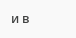и в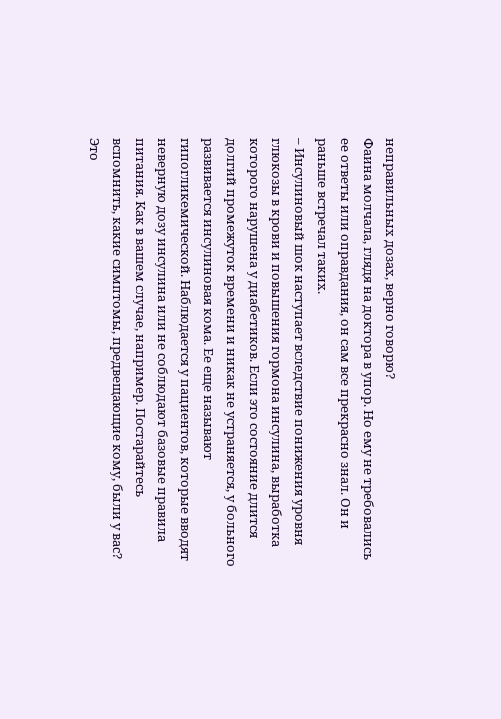неправильных дозах, верно говорю?
Фаина молчала, глядя на доктора в упор. Но ему не требовались ее ответы или оправдания, он сам все прекрасно знал. Он и раньше встречал таких.
– Инсулиновый шок наступает вследствие понижения уровня глюкозы в крови и повышения гормона инсулина, выработка которого нарушена у диабетиков. Если это состояние длится долгий промежуток времени и никак не устраняется, у больного развивается инсулиновая кома. Ее еще называют гипогликемической. Наблюдается у пациентов, которые вводят неверную дозу инсулина или не соблюдают базовые правила питания. Как в вашем случае, например. Постарайтесь вспомнить, какие симптомы, предвещающие кому, были у вас? Это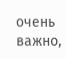очень важно,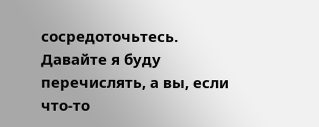сосредоточьтесь. Давайте я буду перечислять, а вы, если что-то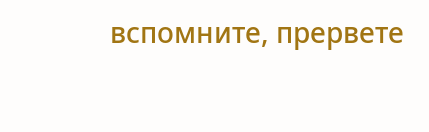вспомните, прервете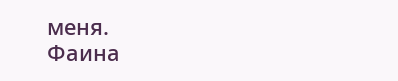меня.
Фаина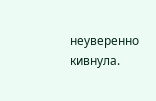неуверенно кивнула.